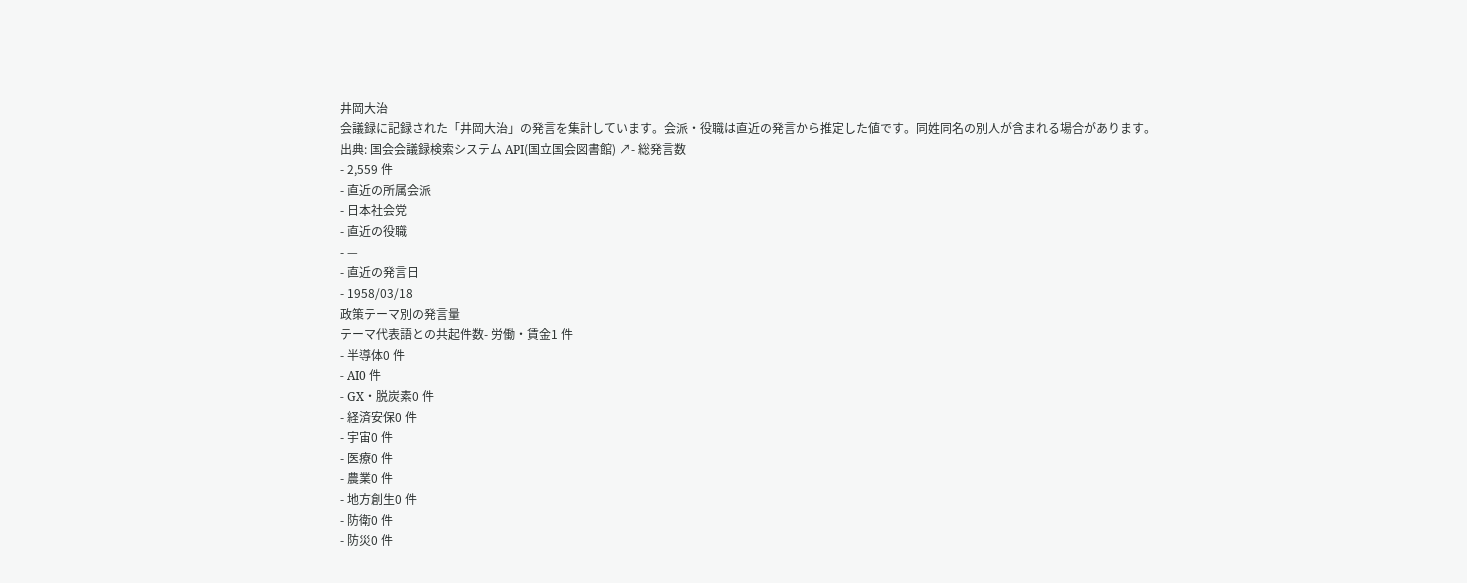井岡大治
会議録に記録された「井岡大治」の発言を集計しています。会派・役職は直近の発言から推定した値です。同姓同名の別人が含まれる場合があります。
出典: 国会会議録検索システム API(国立国会図書館) ↗- 総発言数
- 2,559 件
- 直近の所属会派
- 日本社会党
- 直近の役職
- —
- 直近の発言日
- 1958/03/18
政策テーマ別の発言量
テーマ代表語との共起件数- 労働・賃金1 件
- 半導体0 件
- AI0 件
- GX・脱炭素0 件
- 経済安保0 件
- 宇宙0 件
- 医療0 件
- 農業0 件
- 地方創生0 件
- 防衛0 件
- 防災0 件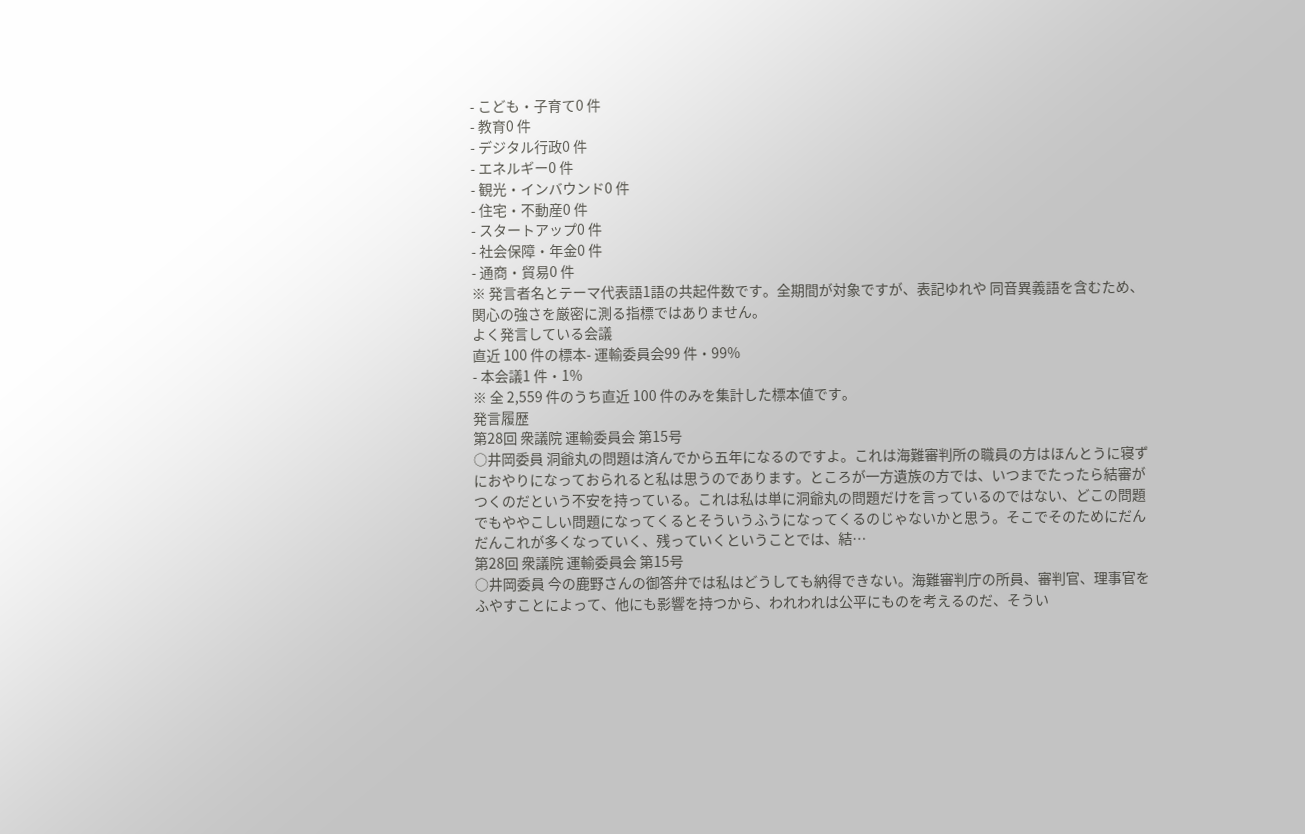- こども・子育て0 件
- 教育0 件
- デジタル行政0 件
- エネルギー0 件
- 観光・インバウンド0 件
- 住宅・不動産0 件
- スタートアップ0 件
- 社会保障・年金0 件
- 通商・貿易0 件
※ 発言者名とテーマ代表語1語の共起件数です。全期間が対象ですが、表記ゆれや 同音異義語を含むため、関心の強さを厳密に測る指標ではありません。
よく発言している会議
直近 100 件の標本- 運輸委員会99 件・99%
- 本会議1 件・1%
※ 全 2,559 件のうち直近 100 件のみを集計した標本値です。
発言履歴
第28回 衆議院 運輸委員会 第15号
○井岡委員 洞爺丸の問題は済んでから五年になるのですよ。これは海難審判所の職員の方はほんとうに寝ずにおやりになっておられると私は思うのであります。ところが一方遺族の方では、いつまでたったら結審がつくのだという不安を持っている。これは私は単に洞爺丸の問題だけを言っているのではない、どこの問題でもややこしい問題になってくるとそういうふうになってくるのじゃないかと思う。そこでそのためにだんだんこれが多くなっていく、残っていくということでは、結…
第28回 衆議院 運輸委員会 第15号
○井岡委員 今の鹿野さんの御答弁では私はどうしても納得できない。海難審判庁の所員、審判官、理事官をふやすことによって、他にも影響を持つから、われわれは公平にものを考えるのだ、そうい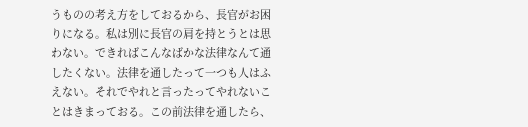うものの考え方をしておるから、長官がお困りになる。私は別に長官の肩を持とうとは思わない。できればこんなばかな法律なんて通したくない。法律を通したって一つも人はふえない。それでやれと言ったってやれないことはきまっておる。この前法律を通したら、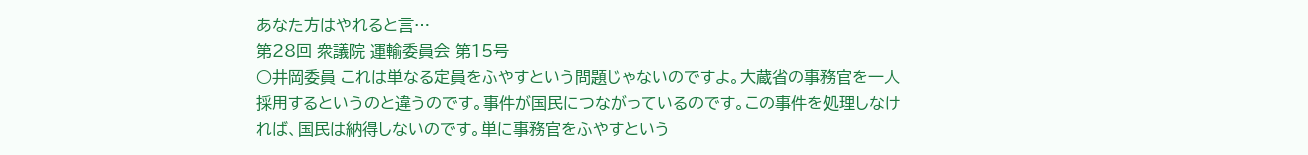あなた方はやれると言…
第28回 衆議院 運輸委員会 第15号
○井岡委員 これは単なる定員をふやすという問題じゃないのですよ。大蔵省の事務官を一人採用するというのと違うのです。事件が国民につながっているのです。この事件を処理しなければ、国民は納得しないのです。単に事務官をふやすという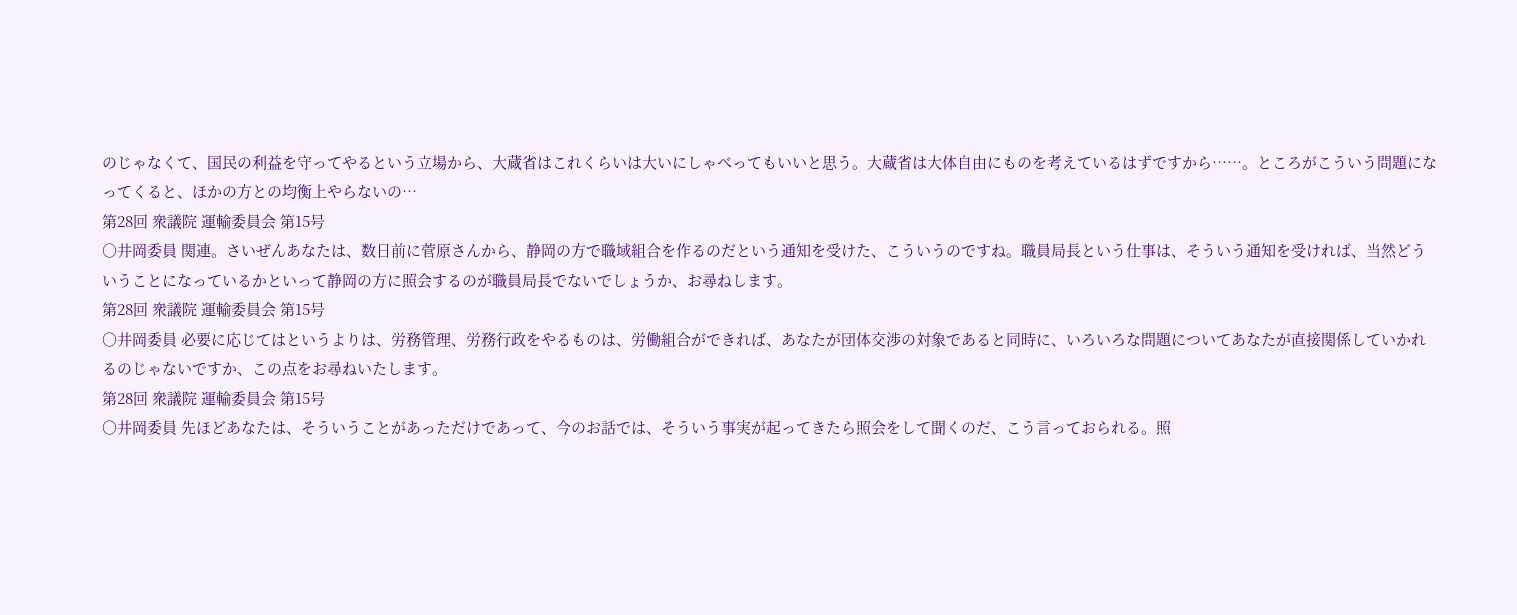のじゃなくて、国民の利益を守ってやるという立場から、大蔵省はこれくらいは大いにしゃべってもいいと思う。大蔵省は大体自由にものを考えているはずですから……。ところがこういう問題になってくると、ほかの方との均衡上やらないの…
第28回 衆議院 運輸委員会 第15号
○井岡委員 関連。さいぜんあなたは、数日前に菅原さんから、静岡の方で職域組合を作るのだという通知を受けた、こういうのですね。職員局長という仕事は、そういう通知を受ければ、当然どういうことになっているかといって静岡の方に照会するのが職員局長でないでしょうか、お尋ねします。
第28回 衆議院 運輸委員会 第15号
○井岡委員 必要に応じてはというよりは、労務管理、労務行政をやるものは、労働組合ができれば、あなたが団体交渉の対象であると同時に、いろいろな問題についてあなたが直接関係していかれるのじゃないですか、この点をお尋ねいたします。
第28回 衆議院 運輸委員会 第15号
○井岡委員 先ほどあなたは、そういうことがあっただけであって、今のお話では、そういう事実が起ってきたら照会をして聞くのだ、こう言っておられる。照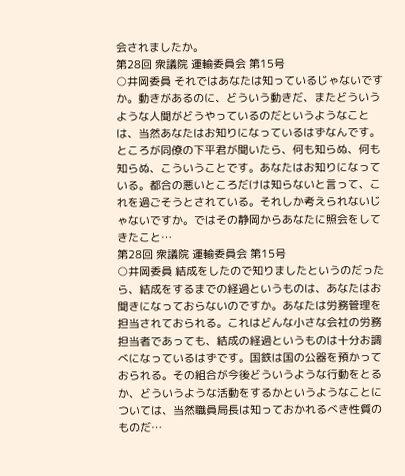会されましたか。
第28回 衆議院 運輸委員会 第15号
○井岡委員 それではあなたは知っているじゃないですか。動きがあるのに、どういう動きだ、またどういうような人聞がどうやっているのだというようなことは、当然あなたはお知りになっているはずなんです。ところが同僚の下平君が聞いたら、何も知らぬ、何も知らぬ、こういうことです。あなたはお知りになっている。都合の悪いところだけは知らないと言って、これを過ごそうとされている。それしか考えられないじゃないですか。ではその静岡からあなたに照会をしてきたこと…
第28回 衆議院 運輸委員会 第15号
○井岡委員 結成をしたので知りましたというのだったら、結成をするまでの経過というものは、あなたはお聞きになっておらないのですか。あなたは労務管理を担当されておられる。これはどんな小さな会社の労務担当者であっても、結成の経過というものは十分お調べになっているはずです。国鉄は国の公器を預かっておられる。その組合が今後どういうような行動をとるか、どういうような活動をするかというようなことについては、当然職員局長は知っておかれるべき性質のものだ…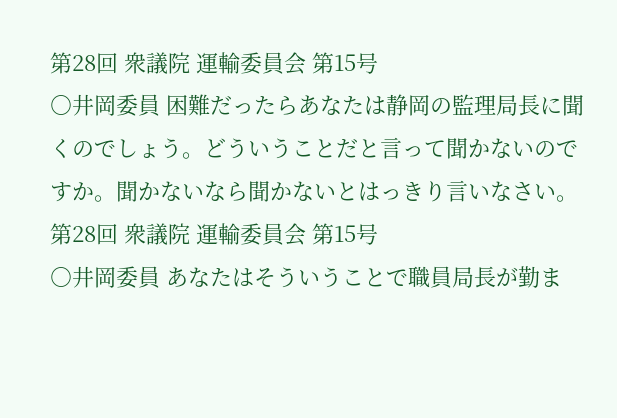第28回 衆議院 運輸委員会 第15号
○井岡委員 困難だったらあなたは静岡の監理局長に聞くのでしょう。どういうことだと言って聞かないのですか。聞かないなら聞かないとはっきり言いなさい。
第28回 衆議院 運輸委員会 第15号
○井岡委員 あなたはそういうことで職員局長が勤ま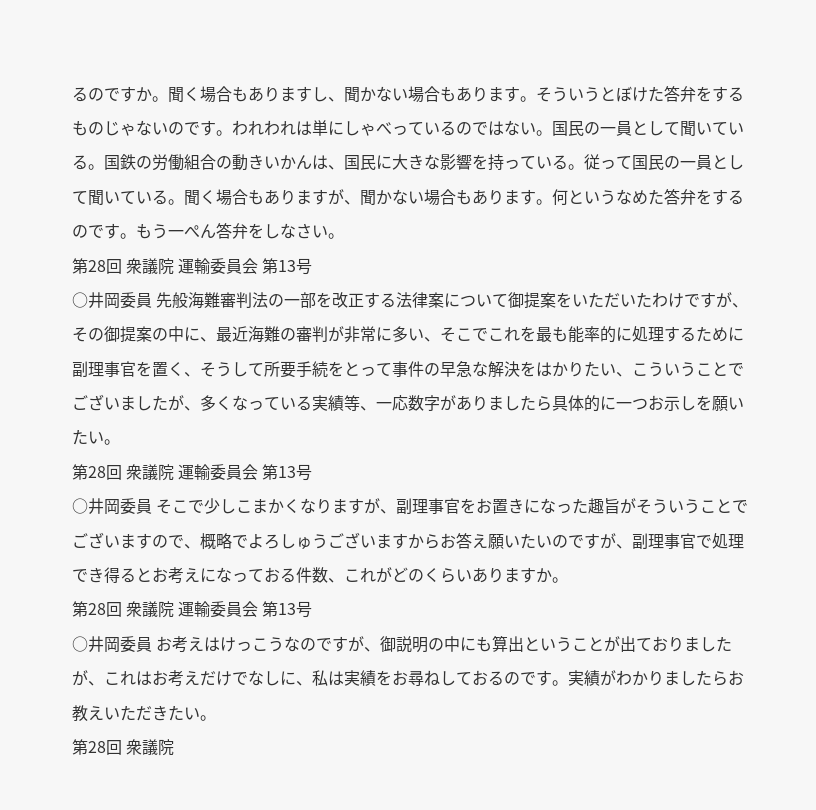るのですか。聞く場合もありますし、聞かない場合もあります。そういうとぼけた答弁をするものじゃないのです。われわれは単にしゃべっているのではない。国民の一員として聞いている。国鉄の労働組合の動きいかんは、国民に大きな影響を持っている。従って国民の一員として聞いている。聞く場合もありますが、聞かない場合もあります。何というなめた答弁をするのです。もう一ぺん答弁をしなさい。
第28回 衆議院 運輸委員会 第13号
○井岡委員 先般海難審判法の一部を改正する法律案について御提案をいただいたわけですが、その御提案の中に、最近海難の審判が非常に多い、そこでこれを最も能率的に処理するために副理事官を置く、そうして所要手続をとって事件の早急な解決をはかりたい、こういうことでございましたが、多くなっている実績等、一応数字がありましたら具体的に一つお示しを願いたい。
第28回 衆議院 運輸委員会 第13号
○井岡委員 そこで少しこまかくなりますが、副理事官をお置きになった趣旨がそういうことでございますので、概略でよろしゅうございますからお答え願いたいのですが、副理事官で処理でき得るとお考えになっておる件数、これがどのくらいありますか。
第28回 衆議院 運輸委員会 第13号
○井岡委員 お考えはけっこうなのですが、御説明の中にも算出ということが出ておりましたが、これはお考えだけでなしに、私は実績をお尋ねしておるのです。実績がわかりましたらお教えいただきたい。
第28回 衆議院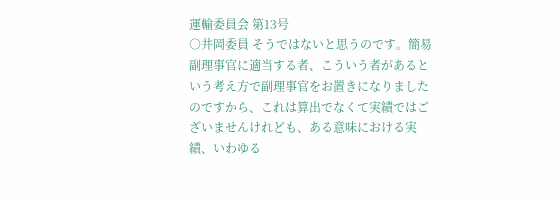運輸委員会 第13号
○井岡委員 そうではないと思うのです。簡易副理事官に適当する者、こういう者があるという考え方で副理事官をお置きになりましたのですから、これは算出でなくて実績ではございませんけれども、ある意味における実績、いわゆる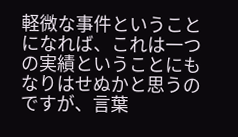軽微な事件ということになれば、これは一つの実績ということにもなりはせぬかと思うのですが、言葉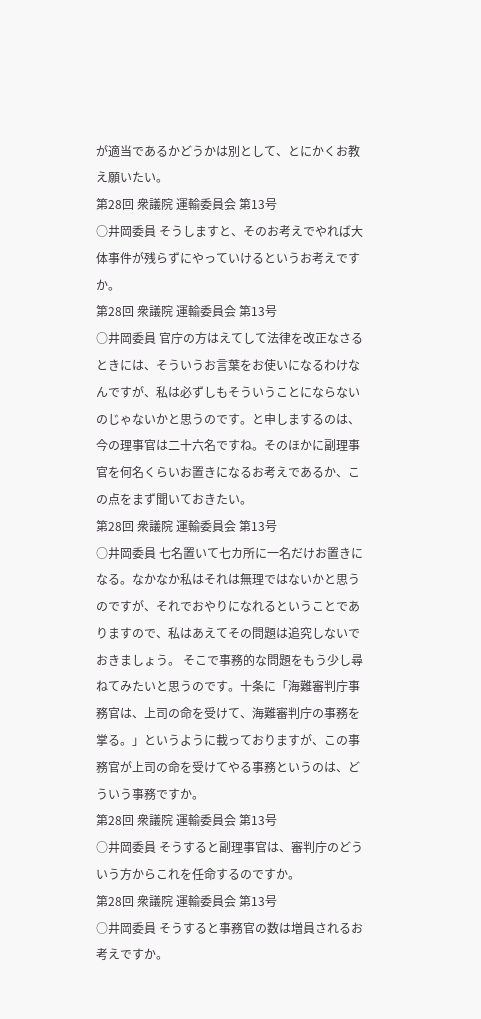が適当であるかどうかは別として、とにかくお教え願いたい。
第28回 衆議院 運輸委員会 第13号
○井岡委員 そうしますと、そのお考えでやれば大体事件が残らずにやっていけるというお考えですか。
第28回 衆議院 運輸委員会 第13号
○井岡委員 官庁の方はえてして法律を改正なさるときには、そういうお言葉をお使いになるわけなんですが、私は必ずしもそういうことにならないのじゃないかと思うのです。と申しまするのは、今の理事官は二十六名ですね。そのほかに副理事官を何名くらいお置きになるお考えであるか、この点をまず聞いておきたい。
第28回 衆議院 運輸委員会 第13号
○井岡委員 七名置いて七カ所に一名だけお置きになる。なかなか私はそれは無理ではないかと思うのですが、それでおやりになれるということでありますので、私はあえてその問題は追究しないでおきましょう。 そこで事務的な問題をもう少し尋ねてみたいと思うのです。十条に「海難審判庁事務官は、上司の命を受けて、海難審判庁の事務を掌る。」というように載っておりますが、この事務官が上司の命を受けてやる事務というのは、どういう事務ですか。
第28回 衆議院 運輸委員会 第13号
○井岡委員 そうすると副理事官は、審判庁のどういう方からこれを任命するのですか。
第28回 衆議院 運輸委員会 第13号
○井岡委員 そうすると事務官の数は増員されるお考えですか。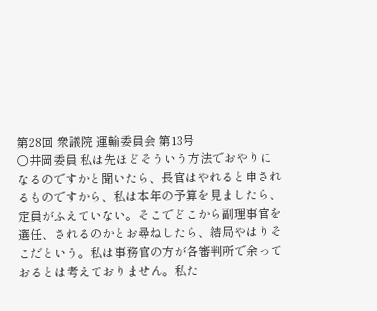第28回 衆議院 運輸委員会 第13号
○井岡委員 私は先ほどそういう方法でおやりになるのですかと聞いたら、長官はやれると申されるものですから、私は本年の予算を見ましたら、定員がふえていない。そこでどこから副理事官を選任、されるのかとお尋ねしたら、結局やはりそこだという。私は事務官の方が各審判所で余っておるとは考えておりません。私た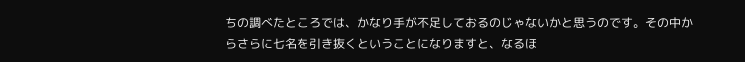ちの調べたところでは、かなり手が不足しておるのじゃないかと思うのです。その中からさらに七名を引き抜くということになりますと、なるほ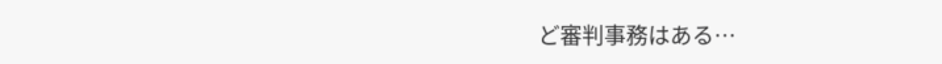ど審判事務はある…